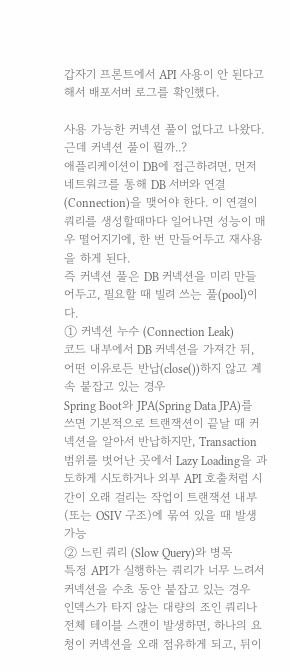갑자기 프론트에서 API 사용이 안 된다고해서 배포서버 로그를 확인했다.

사용 가능한 커넥션 풀이 없다고 나왔다.
근데 커넥션 풀이 뭘까..?
애플리케이션이 DB에 접근하려면, 먼저 네트워크를 통해 DB 서버와 연결(Connection)을 맺어야 한다. 이 연결이 쿼리를 생성할때마다 일어나면 성능이 매우 떨어지기에, 한 번 만들어두고 재사용을 하게 된다.
즉 커넥션 풀은 DB 커넥션을 미리 만들어두고, 필요할 때 빌려 쓰는 풀(pool)이다.
① 커넥션 누수 (Connection Leak)
코드 내부에서 DB 커넥션을 가져간 뒤, 어떤 이유로든 반납(close())하지 않고 계속 붙잡고 있는 경우
Spring Boot와 JPA(Spring Data JPA)를 쓰면 기본적으로 트랜잭션이 끝날 때 커넥션을 알아서 반납하지만, Transaction 범위를 벗어난 곳에서 Lazy Loading을 과도하게 시도하거나 외부 API 호출처럼 시간이 오래 걸리는 작업이 트랜잭션 내부(또는 OSIV 구조)에 묶여 있을 때 발생 가능
② 느린 쿼리 (Slow Query)와 병목
특정 API가 실행하는 쿼리가 너무 느려서 커넥션을 수초 동안 붙잡고 있는 경우
인덱스가 타지 않는 대량의 조인 쿼리나 전체 테이블 스캔이 발생하면, 하나의 요청이 커넥션을 오래 점유하게 되고, 뒤이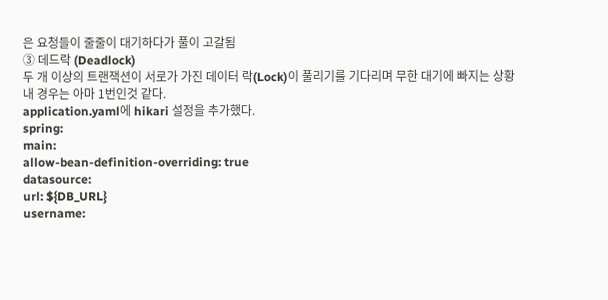은 요청들이 줄줄이 대기하다가 풀이 고갈됨
③ 데드락 (Deadlock)
두 개 이상의 트랜잭션이 서로가 가진 데이터 락(Lock)이 풀리기를 기다리며 무한 대기에 빠지는 상황
내 경우는 아마 1번인것 같다.
application.yaml에 hikari 설정을 추가했다.
spring:
main:
allow-bean-definition-overriding: true
datasource:
url: ${DB_URL}
username: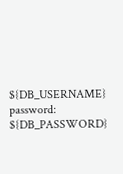${DB_USERNAME}
password: ${DB_PASSWORD}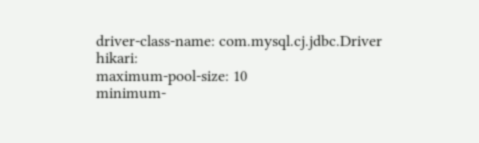driver-class-name: com.mysql.cj.jdbc.Driver
hikari:
maximum-pool-size: 10
minimum-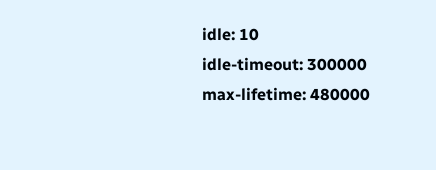idle: 10
idle-timeout: 300000
max-lifetime: 480000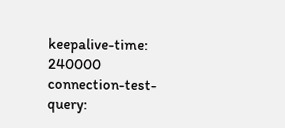keepalive-time: 240000
connection-test-query: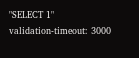"SELECT 1"
validation-timeout: 3000